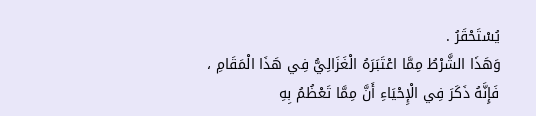يُسْتَحْقَرُ .
وَهَذَا الشَّرْطُ مِمَّا اعْتَبَرَهُ الْغَزَالِيُّ فِي هَذَا الْمَقَامِ ، فَإِنَّهُ ذَكَرَ فِي الْإِحْيَاءِ أَنَّ مِمَّا تَعْظُمُ بِهِ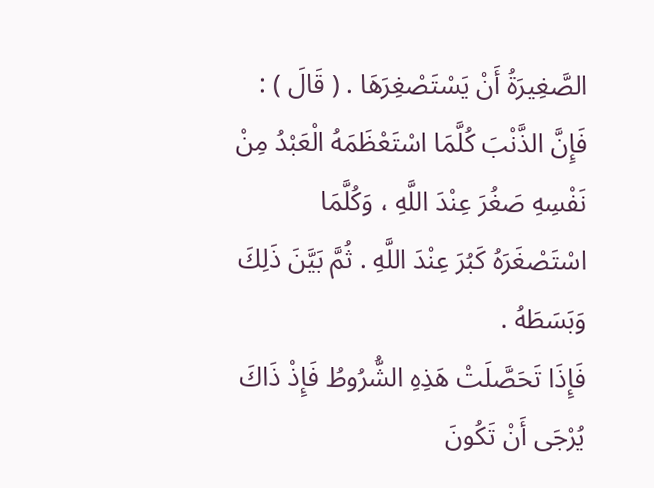الصَّغِيرَةُ أَنْ يَسْتَصْغِرَهَا . ( قَالَ ) : فَإِنَّ الذَّنْبَ كُلَّمَا اسْتَعْظَمَهُ الْعَبْدُ مِنْ نَفْسِهِ صَغُرَ عِنْدَ اللَّهِ ، وَكُلَّمَا اسْتَصْغَرَهُ كَبُرَ عِنْدَ اللَّهِ . ثُمَّ بَيَّنَ ذَلِكَ وَبَسَطَهُ .
فَإِذَا تَحَصَّلَتْ هَذِهِ الشُّرُوطُ فَإِذْ ذَاكَ يُرْجَى أَنْ تَكُونَ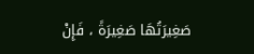صَغِيرَتُهَا صَغِيرَةً ، فَإِنْ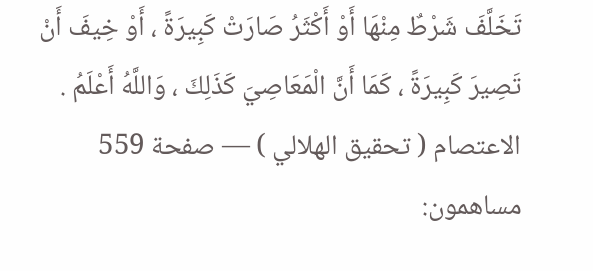تَخَلَّفَ شَرْطٌ مِنْهَا أَوْ أَكْثَرُ صَارَتْ كَبِيرَةً ، أَوْ خِيفَ أَنْ تَصِيرَ كَبِيرَةً ، كَمَا أَنَّ الْمَعَاصِيَ كَذَلِكَ ، وَاللَّهُ أَعْلَمُ .
الاعتصام ( تحقيق الهلالي ) — صفحة 559
مساهمون: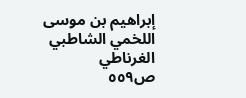إبراهيم بن موسى اللخمي الشاطبي الغرناطي
ص٥٥٩